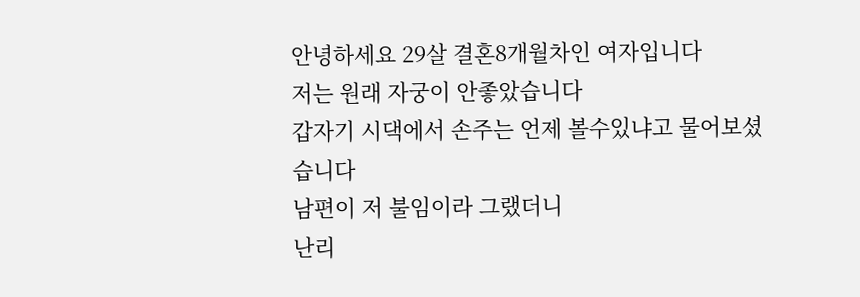안녕하세요 29살 결혼8개월차인 여자입니다
저는 원래 자궁이 안좋았습니다
갑자기 시댁에서 손주는 언제 볼수있냐고 물어보셨습니다
남편이 저 불임이라 그랬더니
난리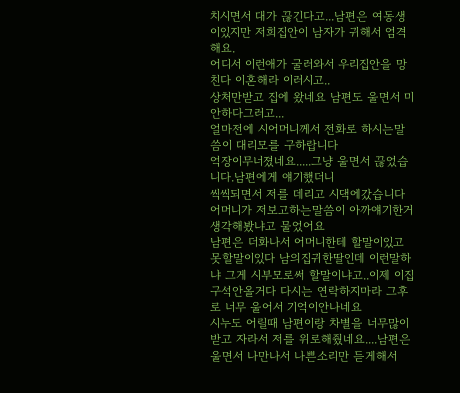치시면서 대가 끊긴다고...남편은 여동생이있지만 저희집안이 남자가 귀해서 엄격해요.
어디서 이런애가 굴러와서 우리집안을 망친다 이혼해라 이러시고..
상처만받고 집에 왔네요 남편도 울면서 미안하다그러고...
얼마전에 시어머니께서 전화로 하시는말씀이 대리모를 구하랍니다
억장이무너졌네요.....그냥 울면서 끊었습니다.남편에게 얘기했더니
씩씩되면서 저를 데리고 시댁에갔습니다
어머니가 저보고하는말씀이 아까얘기한거 생각해봤냐고 물었어요
남편은 더화나서 어머니한테 할말이있고 못할말이있다 남의집귀한딸인데 이런말하냐 그게 시부모로써 할말이냐고..이제 이집구석안올거다 다시는 연락하지마라 그후로 너무 울어서 기억이안나네요
시누도 어릴때 남편이랑 차별을 너무많이받고 자라서 저를 위로해줬네요....남편은 울면서 나만나서 나쁜소리만 듣게해서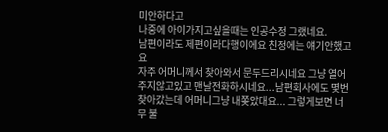미안하다고
나중에 아이가지고싶을때는 인공수정 그랬네요.
남편이라도 제편이라다행이에요 친정에는 얘기안했고요
자주 어머니께서 찾아와서 문두드리시네요 그냥 열어주지않고있고 맨날전화하시네요...남편회사에도 몇번찾아갔는데 어머니그냥 내쫒았대요... 그렇게보면 너무 불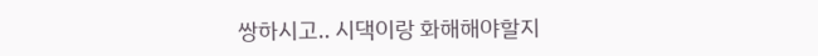쌍하시고.. 시댁이랑 화해해야할지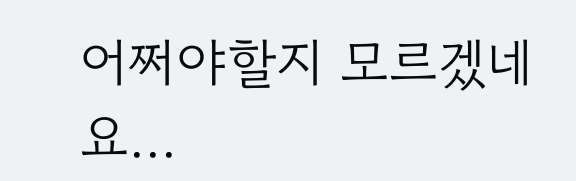어쩌야할지 모르겠네요...